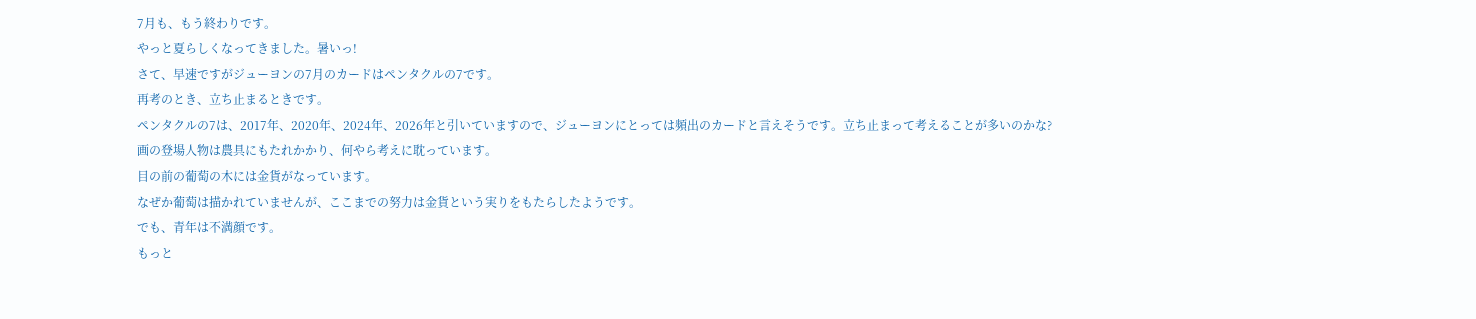7月も、もう終わりです。
やっと夏らしくなってきました。暑いっ!
さて、早速ですがジューヨンの7月のカードはペンタクルの7です。
再考のとき、立ち止まるときです。
ペンタクルの7は、2017年、2020年、2024年、2026年と引いていますので、ジューヨンにとっては頻出のカードと言えそうです。立ち止まって考えることが多いのかな?
画の登場人物は農具にもたれかかり、何やら考えに耽っています。
目の前の葡萄の木には金貨がなっています。
なぜか葡萄は描かれていませんが、ここまでの努力は金貨という実りをもたらしたようです。
でも、青年は不満顔です。
もっと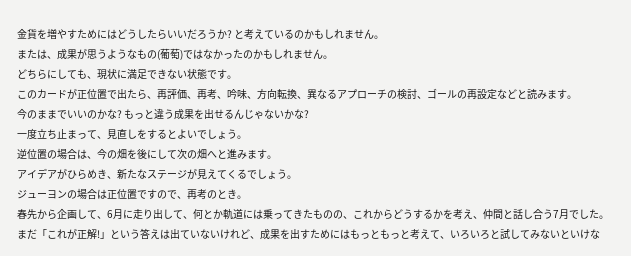金貨を増やすためにはどうしたらいいだろうか? と考えているのかもしれません。
または、成果が思うようなもの(葡萄)ではなかったのかもしれません。
どちらにしても、現状に満足できない状態です。
このカードが正位置で出たら、再評価、再考、吟味、方向転換、異なるアプローチの検討、ゴールの再設定などと読みます。
今のままでいいのかな? もっと違う成果を出せるんじゃないかな?
一度立ち止まって、見直しをするとよいでしょう。
逆位置の場合は、今の畑を後にして次の畑へと進みます。
アイデアがひらめき、新たなステージが見えてくるでしょう。
ジューヨンの場合は正位置ですので、再考のとき。
春先から企画して、6月に走り出して、何とか軌道には乗ってきたものの、これからどうするかを考え、仲間と話し合う7月でした。
まだ「これが正解!」という答えは出ていないけれど、成果を出すためにはもっともっと考えて、いろいろと試してみないといけな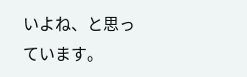いよね、と思っています。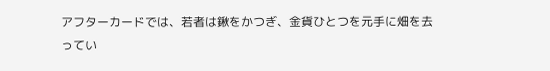アフターカードでは、若者は鍬をかつぎ、金貨ひとつを元手に畑を去ってい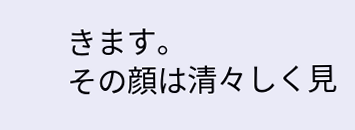きます。
その顔は清々しく見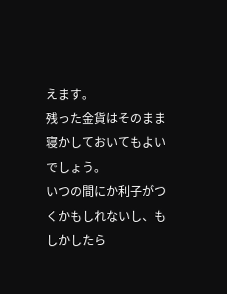えます。
残った金貨はそのまま寝かしておいてもよいでしょう。
いつの間にか利子がつくかもしれないし、もしかしたら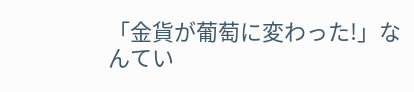「金貨が葡萄に変わった!」なんてい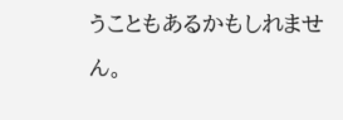うこともあるかもしれません。